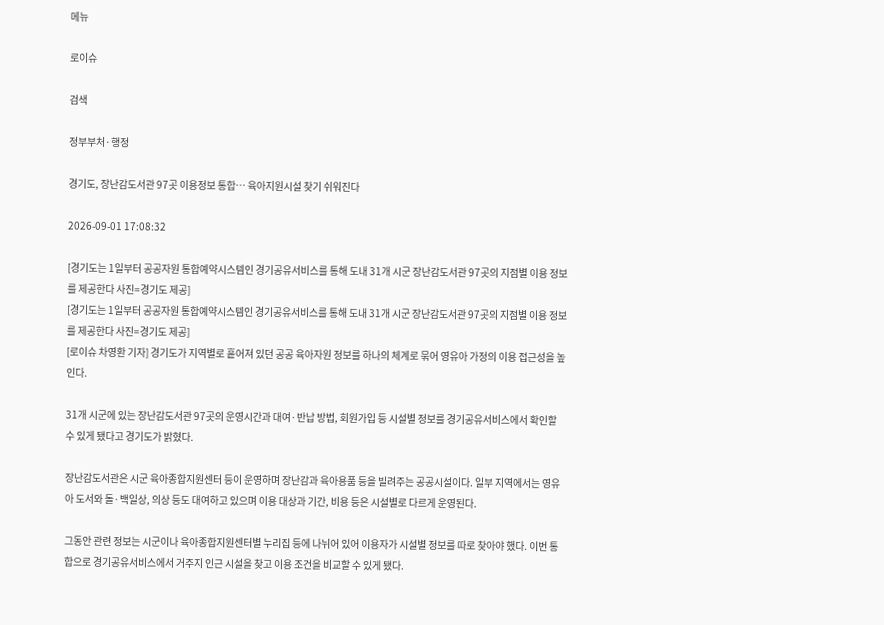메뉴

로이슈

검색

정부부처·행정

경기도, 장난감도서관 97곳 이용정보 통합… 육아지원시설 찾기 쉬워진다

2026-09-01 17:08:32

[경기도는 1일부터 공공자원 통합예약시스템인 경기공유서비스를 통해 도내 31개 시군 장난감도서관 97곳의 지점별 이용 정보를 제공한다 사진=경기도 제공]
[경기도는 1일부터 공공자원 통합예약시스템인 경기공유서비스를 통해 도내 31개 시군 장난감도서관 97곳의 지점별 이용 정보를 제공한다 사진=경기도 제공]
[로이슈 차영환 기자] 경기도가 지역별로 흩어져 있던 공공 육아자원 정보를 하나의 체계로 묶어 영유아 가정의 이용 접근성을 높인다.

31개 시군에 있는 장난감도서관 97곳의 운영시간과 대여·반납 방법, 회원가입 등 시설별 정보를 경기공유서비스에서 확인할 수 있게 됐다고 경기도가 밝혔다.

장난감도서관은 시군 육아종합지원센터 등이 운영하며 장난감과 육아용품 등을 빌려주는 공공시설이다. 일부 지역에서는 영유아 도서와 돌·백일상, 의상 등도 대여하고 있으며 이용 대상과 기간, 비용 등은 시설별로 다르게 운영된다.

그동안 관련 정보는 시군이나 육아종합지원센터별 누리집 등에 나뉘어 있어 이용자가 시설별 정보를 따로 찾아야 했다. 이번 통합으로 경기공유서비스에서 거주지 인근 시설을 찾고 이용 조건을 비교할 수 있게 됐다.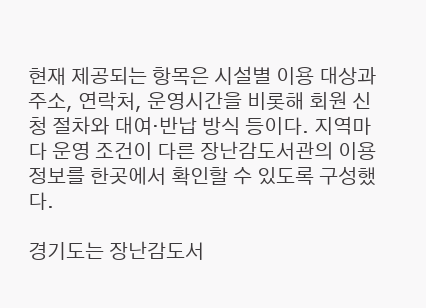현재 제공되는 항목은 시설별 이용 대상과 주소, 연락처, 운영시간을 비롯해 회원 신청 절차와 대여·반납 방식 등이다. 지역마다 운영 조건이 다른 장난감도서관의 이용 정보를 한곳에서 확인할 수 있도록 구성했다.

경기도는 장난감도서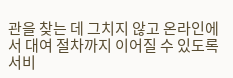관을 찾는 데 그치지 않고 온라인에서 대여 절차까지 이어질 수 있도록 서비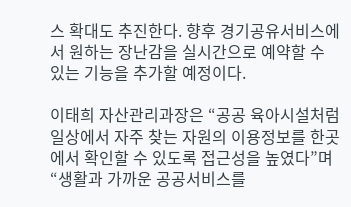스 확대도 추진한다. 향후 경기공유서비스에서 원하는 장난감을 실시간으로 예약할 수 있는 기능을 추가할 예정이다.

이태희 자산관리과장은 “공공 육아시설처럼 일상에서 자주 찾는 자원의 이용정보를 한곳에서 확인할 수 있도록 접근성을 높였다”며 “생활과 가까운 공공서비스를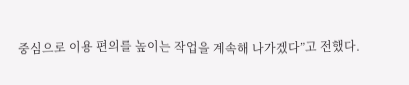중심으로 이용 편의를 높이는 작업을 계속해 나가겠다”고 전했다.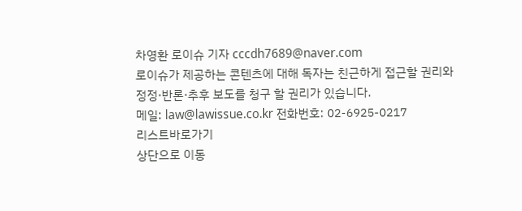차영환 로이슈 기자 cccdh7689@naver.com
로이슈가 제공하는 콘텐츠에 대해 독자는 친근하게 접근할 권리와 정정·반론·추후 보도를 청구 할 권리가 있습니다.
메일: law@lawissue.co.kr 전화번호: 02-6925-0217
리스트바로가기
상단으로 이동